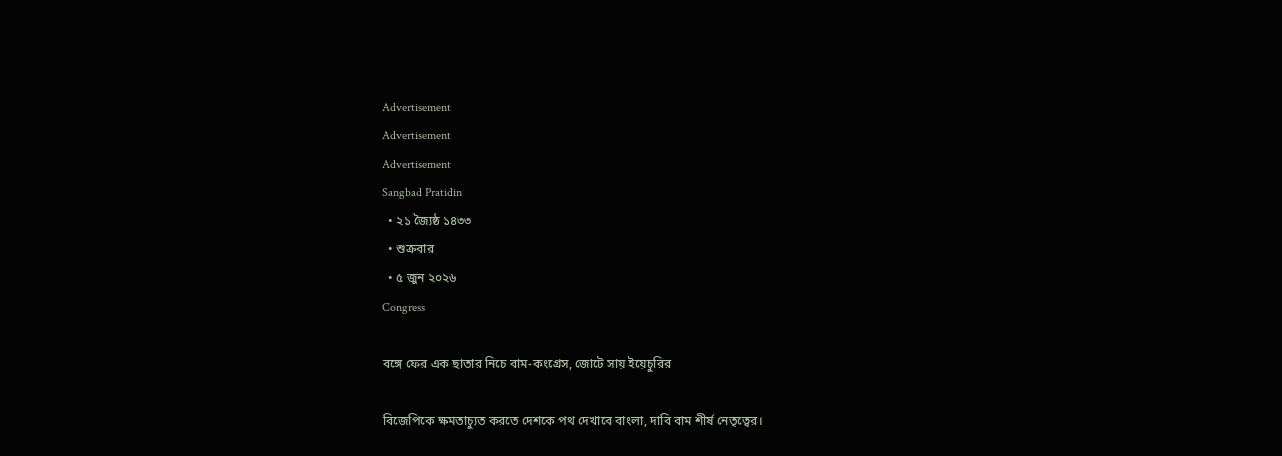Advertisement
Advertisement
Advertisement
Sangbad Pratidin
  • ২১ জ্যৈষ্ঠ ১৪৩৩
  • শুক্রবার
  • ৫ জুন ২০২৬
Congress

বঙ্গে ফের এক ছাতার নিচে বাম-কংগ্রেস, জোটে সায় ইয়েচুরির

বিজেপিকে ক্ষমতাচ্যুত করতে দেশকে পথ দেখাবে বাংলা, দাবি বাম শীর্ষ নেতৃত্বের।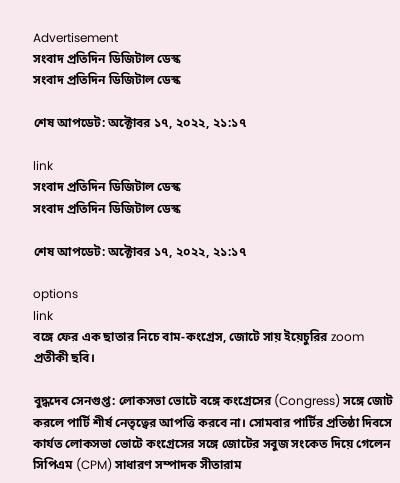Advertisement
সংবাদ প্রতিদিন ডিজিটাল ডেস্ক
সংবাদ প্রতিদিন ডিজিটাল ডেস্ক

শেষ আপডেট: অক্টোবর ১৭, ২০২২, ২১:১৭

link
সংবাদ প্রতিদিন ডিজিটাল ডেস্ক
সংবাদ প্রতিদিন ডিজিটাল ডেস্ক

শেষ আপডেট: অক্টোবর ১৭, ২০২২, ২১:১৭

options
link
বঙ্গে ফের এক ছাতার নিচে বাম-কংগ্রেস, জোটে সায় ইয়েচুরির zoom
প্রতীকী ছবি।

বুদ্ধদেব সেনগুপ্ত: লোকসভা ভোটে বঙ্গে কংগ্রেসের (Congress) সঙ্গে জোট করলে পার্টি শীর্ষ নেতৃত্বের আপত্তি করবে না। সোমবার পার্টির প্রতিষ্ঠা দিবসে কার্যত লোকসভা ভোটে কংগ্রেসের সঙ্গে জোটের সবুজ সংকেত দিয়ে গেলেন সিপিএম (CPM) সাধারণ সম্পাদক সীতারাম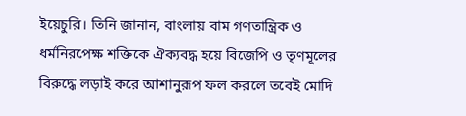ইয়েচুরি। তিনি জানান, বাংলায় বাম গণতান্ত্রিক ও ধর্মনিরপেক্ষ শক্তিকে ঐক্যবদ্ধ হয়ে বিজেপি ও তৃণমূলের বিরুদ্ধে লড়াই করে আশানুরূপ ফল করলে তবেই মোদি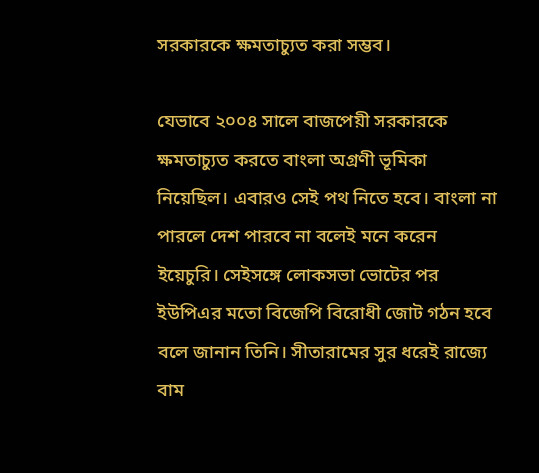সরকারকে ক্ষমতাচ্যুত করা সম্ভব।

যেভাবে ২০০৪ সালে বাজপেয়ী সরকারকে ক্ষমতাচ্যুত করতে বাংলা অগ্রণী ভূমিকা নিয়েছিল। এবারও সেই পথ নিতে হবে। বাংলা না পারলে দেশ পারবে না বলেই মনে করেন ইয়েচুরি। সেইসঙ্গে লোকসভা ভোটের পর ইউপিএর মতো বিজেপি বিরোধী জোট গঠন হবে বলে জানান তিনি। সীতারামের সুর ধরেই রাজ্যে বাম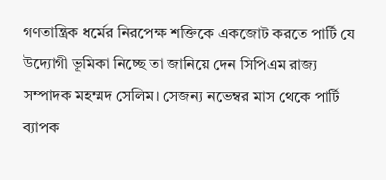গণতান্ত্রিক ধর্মের নিরপেক্ষ শক্তিকে একজোট করতে পার্টি যে উদ্যোগী ভূমিকা নিচ্ছে তা জানিয়ে দেন সিপিএম রাজ্য সম্পাদক মহম্মদ সেলিম। সেজন্য নভেম্বর মাস থেকে পার্টি ব্যাপক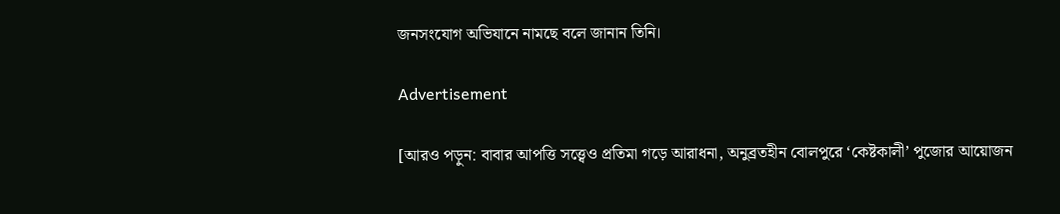জনসংযোগ অভিযানে নামছে বলে জানান তিনি।

Advertisement

[আরও পড়ুন: বাবার আপত্তি সত্ত্বেও প্রতিমা গড়ে আরাধনা, অনুব্রতহীন বোলপুরে ‘কেষ্টকালী’ পুজোর আয়োজন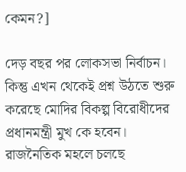কেমন?]

দেড় বছর পর লোকসভা নির্বাচন। কিন্তু এখন থেকেই প্রশ্ন উঠতে শুরু করেছে মোদির বিকল্প বিরোধীদের প্রধানমন্ত্রী মুখ কে হবেন। রাজনৈতিক মহলে চলছে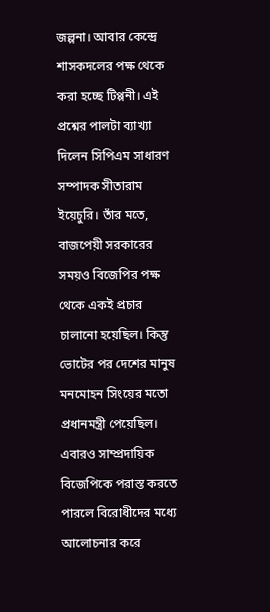জল্পনা। আবার কেন্দ্রে শাসকদলের পক্ষ থেকে করা হচ্ছে টিপ্পনী। এই প্রশ্নের পালটা ব্যাখ্যা দিলেন সিপিএম সাধারণ সম্পাদক সীতারাম ইয়েচুরি। তাঁর মতে, বাজপেয়ী সরকারের সময়ও বিজেপির পক্ষ থেকে একই প্রচার চালানো হয়েছিল। কিন্তু ভোটের পর দেশের মানুষ মনমোহন সিংয়ের মতো প্রধানমন্ত্রী পেয়েছিল। এবারও সাম্প্রদায়িক বিজেপিকে পরাস্ত করতে পারলে বিরোধীদের মধ্যে আলোচনার করে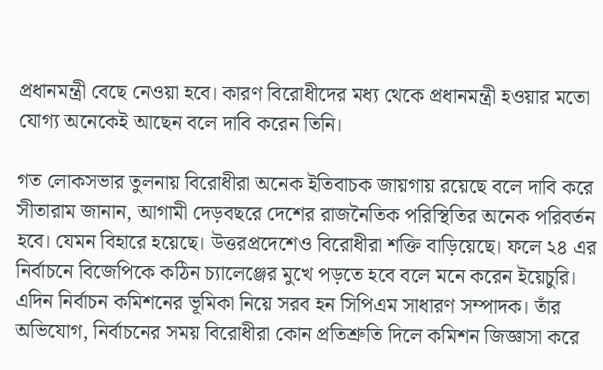প্রধানমন্ত্রী বেছে নেওয়া হবে। কারণ বিরোধীদের মধ্য থেকে প্রধানমন্ত্রী হওয়ার মতো যোগ্য অনেকেই আছেন বলে দাবি করেন তিনি।

গত লোকসভার তুলনায় বিরোধীরা অনেক ইতিবাচক জায়গায় রয়েছে বলে দাবি করে সীতারাম জানান, আগামী দেড়বছরে দেশের রাজনৈতিক পরিস্থিতির অনেক পরিবর্তন হবে। যেমন বিহারে হয়েছে। উত্তরপ্রদেশেও বিরোধীরা শক্তি বাড়িয়েছে। ফলে ২৪ এর নির্বাচনে বিজেপিকে কঠিন চ্যালেঞ্জের মুখে পড়তে হবে বলে মনে করেন ইয়েচুরি। এদিন নির্বাচন কমিশনের ভূমিকা নিয়ে সরব হন সিপিএম সাধারণ সম্পাদক। তাঁর অভিযোগ, নির্বাচনের সময় বিরোধীরা কোন প্রতিশ্রুতি দিলে কমিশন জিজ্ঞাসা করে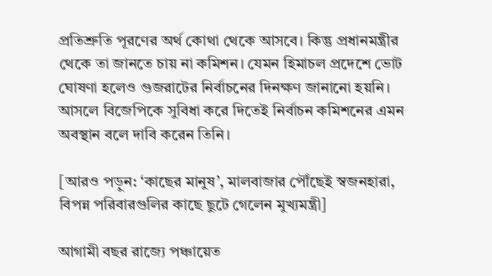প্রতিশ্রুতি পূরণের অর্থ কোথা থেকে আসবে। কিন্তু প্রধানমন্ত্রীর থেকে তা জানতে চায় না কমিশন। যেমন হিমাচল প্রদেশে ভোট ঘোষণা হলেও গুজরাটের নির্বাচনের দিনক্ষণ জানানো হয়নি। আসলে বিজেপিকে সুবিধা করে দিতেই নির্বাচন কমিশনের এমন অবস্থান বলে দাবি করেন তিনি।

[আরও পড়ুন: ‘কাছের মানুষ’, মালবাজার পৌঁছেই স্বজনহারা, বিপন্ন পরিবারগুলির কাছে ছুটে গেলেন মুখ্যমন্ত্রী]

আগামী বছর রাজ্যে পঞ্চায়েত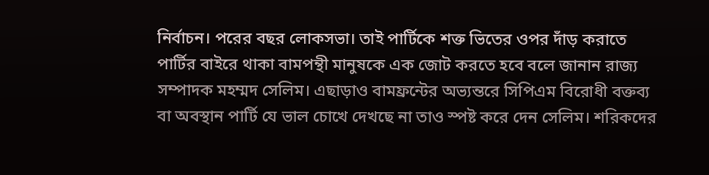নির্বাচন। পরের বছর লোকসভা। তাই পার্টিকে শক্ত ভিতের ওপর দাঁড় করাতে পার্টির বাইরে থাকা বামপন্থী মানুষকে এক জোট করতে হবে বলে জানান রাজ্য সম্পাদক মহম্মদ সেলিম। এছাড়াও বামফ্রন্টের অভ্যন্তরে সিপিএম বিরোধী বক্তব্য বা অবস্থান পার্টি যে ভাল চোখে দেখছে না তাও স্পষ্ট করে দেন সেলিম। শরিকদের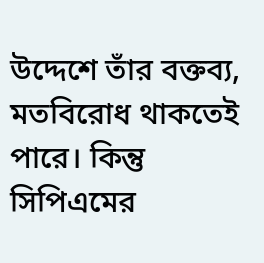উদ্দেশে তাঁর বক্তব্য, মতবিরোধ থাকতেই পারে। কিন্তু সিপিএমের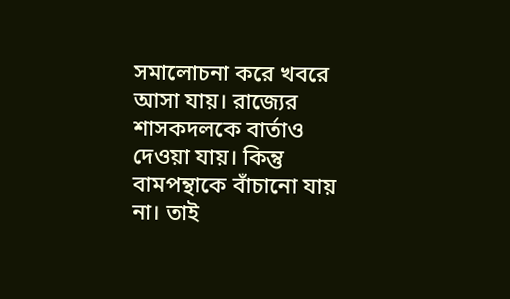সমালোচনা করে খবরে আসা যায়। রাজ্যের শাসকদলকে বার্তাও দেওয়া যায়। কিন্তু বামপন্থাকে বাঁচানো যায় না। তাই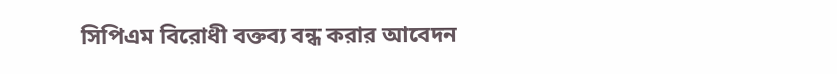সিপিএম বিরোধী বক্তব্য বন্ধ করার আবেদন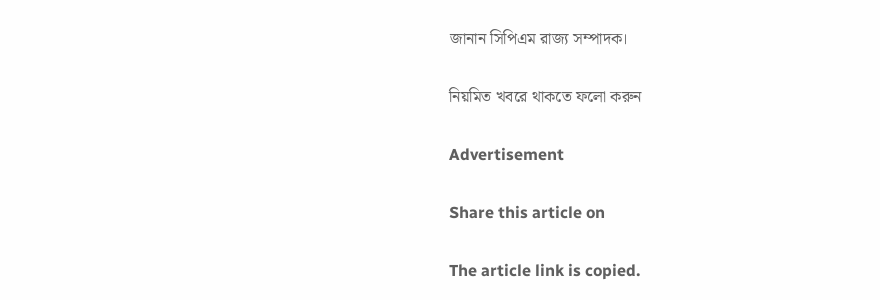জানান সিপিএম রাজ্য সম্পাদক।

নিয়মিত খবরে থাকতে ফলো করুন

Advertisement

Share this article on

The article link is copied.